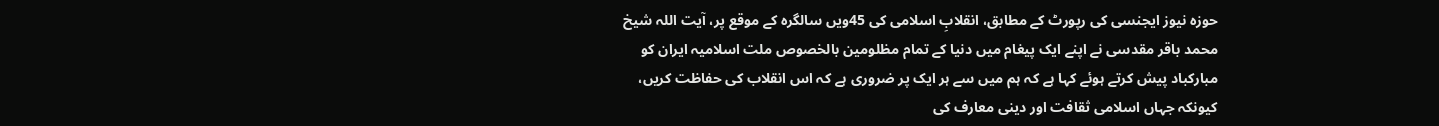حوزہ نیوز ایجنسی کی رپورٹ کے مطابق، انقلابِ اسلامی کی 45ویں سالگرہ کے موقع پر، آیت اللہ شیخ محمد باقر مقدسی نے اپنے ایک پیغام میں دنیا کے تمام مظلومین بالخصوص ملت اسلامیہ ایران کو مبارکباد پیش کرتے ہوئے کہا ہے کہ ہم میں سے ہر ایک پر ضروری ہے کہ اس انقلاب کی حفاظت کریں، کیونکہ جہاں اسلامی ثقافت اور دینی معارف کی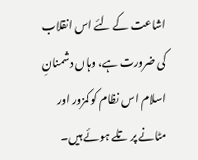اشاعت کے لئے اس انقلاب کی ضرورت ہے، وہاں دشمنانِ اسلام اس نظام کو کمزور اور مٹانے پر تلے ہوئے ہیں۔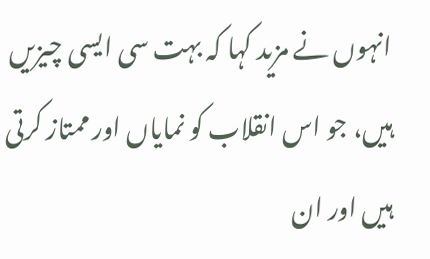انہوں نے مزید کہا کہ بہت سی ایسی چیزیں ہیں، جو اس انقلاب کو نمایاں اور ممتاز کرتی ہیں اور ان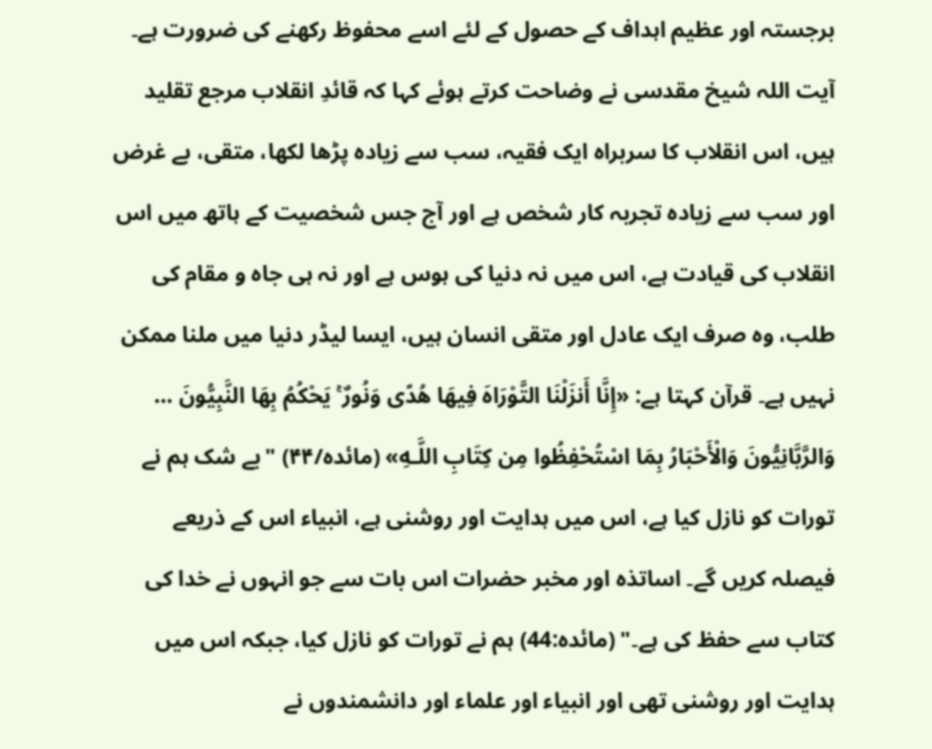برجستہ اور عظیم اہداف کے حصول کے لئے اسے محفوظ رکھنے کی ضرورت ہے۔
آیت اللہ شیخ مقدسی نے وضاحت کرتے ہوئے کہا کہ قائدِ انقلاب مرجع تقلید ہیں، اس انقلاب کا سربراہ ایک فقیہ، سب سے زیادہ پڑھا لکھا، متقی، بے غرض اور سب سے زیادہ تجربہ کار شخص ہے اور آج جس شخصیت کے ہاتھ میں اس انقلاب کی قیادت ہے، اس میں نہ دنیا کی ہوس ہے اور نہ ہی جاہ و مقام کی طلب، وہ صرف ایک عادل اور متقی انسان ہیں، ایسا لیڈر دنیا میں ملنا ممکن نہیں ہے۔ قرآن کہتا ہے: «إِنَّا أَنزَلْنَا التَّوْرَاهَ فِیهَا هُدًی وَنُورٌ ۚ یَحْکُمُ بِهَا النَّبِیُّونَ … وَالرَّبَّانِیُّونَ وَالْأَحْبَارُ بِمَا اسْتُحْفِظُوا مِن کِتَابِ اللَّـهِ» (مائده/۴۴) "بے شک ہم نے تورات کو نازل کیا ہے، اس میں ہدایت اور روشنی ہے، انبیاء اس کے ذریعے فیصلہ کریں گے۔ اساتذہ اور مخبر حضرات اس بات سے جو انہوں نے خدا کی کتاب سے حفظ کی ہے۔" (مائدہ:44) ہم نے تورات کو نازل کیا، جبکہ اس میں ہدایت اور روشنی تھی اور انبیاء اور علماء اور دانشمندوں نے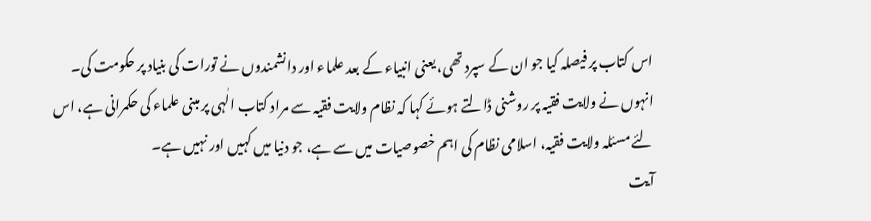اس کتاب پر فیصلہ کیا جو ان کے سپرد تھی، یعنی انبیاء کے بعد علماء اور دانشمندوں نے تورات کی بنیاد پر حکومت کی۔
انہوں نے ولایت فقیہ پر روشنی ڈالتے ہوئے کہا کہ نظام ولایت فقیہ سے مراد کتاب الٰہی پر مبنی علماء کی حکمرانی ہے، اس لئے مسئلہ ولایت فقیہ، اسلامی نظام کی اہم خصوصیات میں سے ہے، جو دنیا میں کہیں اور نہیں ہے۔
آیت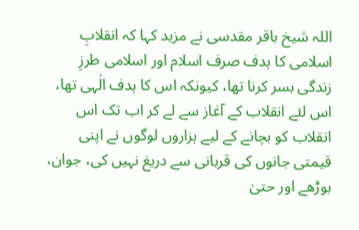اللہ شیخ باقر مقدسی نے مزید کہا کہ انقلابِ اسلامی کا ہدف صرف اسلام اور اسلامی طرزِ زندگی بسر کرنا تھا، کیونکہ اس کا ہدف الٰہی تھا، اس لئے انقلاب کے آغاز سے لے کر اب تک اس انقلاب کو بچانے کے لیے ہزاروں لوگوں نے اپنی قیمتی جانوں کی قربانی سے دریغ نہیں کی، جوان، بوڑھے اور حتیٰ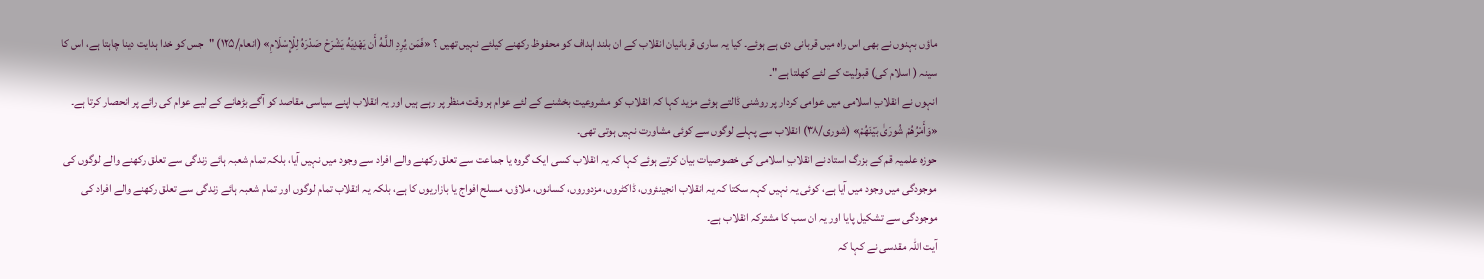ماؤں بہنوں نے بھی اس راہ میں قربانی دی ہے ہوئے۔ کیا یہ ساری قربانیان انقلاب کے ان بلند اہداف کو محفوظ رکھنے کیلئے نہیں تھیں ؟ «فَمَن یُرِدِ اللَّـهُ أَن یَهْدِیَهُ یَشْرَحْ صَدْرَهُ لِلْإِسْلَامِ» (انعام/۱۲۵) "جس کو خدا ہدایت دینا چاہتا ہے، اس کا سینہ ( اسلام کی) قبولیت کے لئے کھلتا ہے"۔
انہوں نے انقلابِ اسلامی میں عوامی کردار پر روشنی ڈالتے ہوئے مزید کہا کہ انقلاب کو مشروعیت بخشنے کے لئے عوام ہر وقت منظر پر رہے ہیں اور یہ انقلاب اپنے سیاسی مقاصد کو آگے بڑھانے کے لیے عوام کی رائے پر انحصار کرتا ہے۔ «وَأَمْرُهُمْ شُورَیٰ بَیْنَهُمْ» (شوری/۳۸) انقلاب سے پہلے لوگوں سے کوئی مشاورت نہیں ہوتی تھی۔
حوزہ علمیہ قم کے بزرگ استاد نے انقلابِ اسلامی کی خصوصیات بیان کرتے ہوئے کہا کہ یہ انقلاب کسی ایک گروہ یا جماعت سے تعلق رکھنے والے افراد سے وجود میں نہیں آیا، بلکہ تمام شعبہ ہائے زندگی سے تعلق رکھنے والے لوگوں کی موجودگی میں وجود میں آیا ہے، کوئی یہ نہیں کہہ سکتا کہ یہ انقلاب انجینئروں، ڈاکٹروں، مزدوروں، کسانوں، ملاؤں، مسلح افواج یا بازاریوں کا ہے، بلکہ یہ انقلاب تمام لوگوں اور تمام شعبہ ہائے زندگی سے تعلق رکھنے والے افراد کی موجودگی سے تشکیل پایا اور یہ ان سب کا مشترکہ انقلاب ہے۔
آیت اللہ مقدسی نے کہا کہ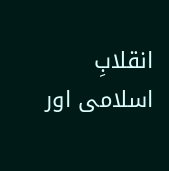انقلابِ اسلامی اور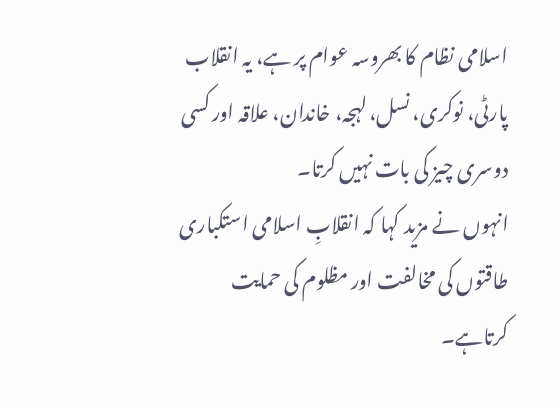اسلامی نظام کا بھروسہ عوام پر ہے، یہ انقلاب پارٹی، نوکری، نسل، لہجہ، خاندان، علاقہ اور کسی دوسری چیز کی بات نہیں کرتا۔
انہوں نے مزید کہا کہ انقلابِ اسلامی استکباری طاقتوں کی مخالفت اور مظلوم کی حمایت کرتاہے۔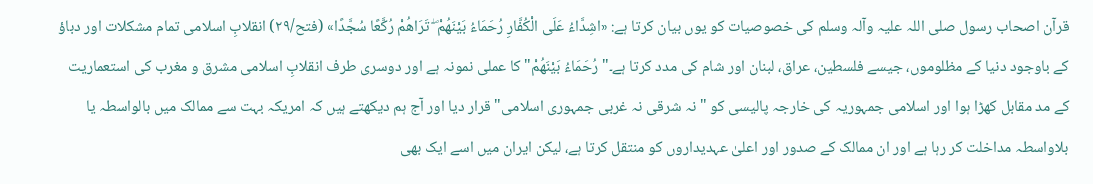قرآن اصحاب رسول صلی اللہ علیہ وآلہ وسلم کی خصوصیات کو یوں بیان کرتا ہے: «اشِدَّاءُ عَلَی الْکُفَّارِ رُحَمَاءُ بَیْنَهُمْ ۖ تَرَاهُمْ رُکَّعًا سُجَّدًا» (فتح/۲۹) انقلابِ اسلامی تمام مشکلات اور دباؤ کے باوجود دنیا کے مظلوموں، جیسے فلسطین، عراق، لبنان اور شام کی مدد کرتا ہے۔" رُحَمَاءُ بَیْنَهُمْ" کا عملی نمونہ ہے اور دوسری طرف انقلابِ اسلامی مشرق و مغرب کی استعماریت کے مد مقابل کھڑا ہوا اور اسلامی جمہوریہ کی خارجہ پالیسی کو " نہ شرقی نہ غربی جمہوری اسلامی" قرار دیا اور آج ہم دیکھتے ہیں کہ امریکہ بہت سے ممالک میں بالواسطہ یا بلاواسطہ مداخلت کر رہا ہے اور ان ممالک کے صدور اور اعلیٰ عہدیداروں کو منتقل کرتا ہے، لیکن ایران میں اسے ایک بھی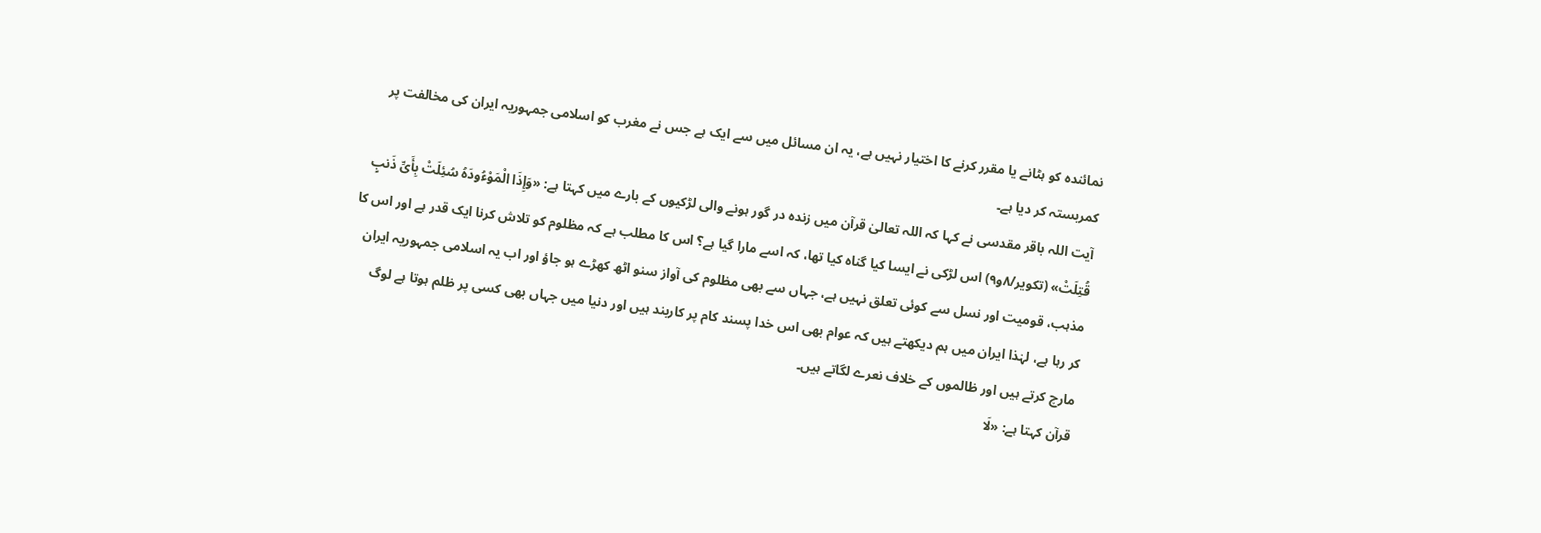نمائندہ کو ہٹانے یا مقرر کرنے کا اختیار نہیں ہے، یہ ان مسائل میں سے ایک ہے جس نے مغرب کو اسلامی جمہوریہ ایران کی مخالفت پر کمربستہ کر دیا ہے۔
آیت اللہ باقر مقدسی نے کہا کہ اللہ تعالیٰ قرآن میں زندہ در گور ہونے والی لڑکیوں کے بارے میں کہتا ہے: «وَإِذَا الْمَوْءُودَهُ سُئِلَتْ بِأَیِّ ذَنبٍ قُتِلَتْ» (تکویر/۸و۹) اس لڑکی نے ایسا کیا گناہ کیا تھا، کہ اسے مارا گیا ہے؟ اس کا مطلب ہے کہ مظلوم کو تلاش کرنا ایک قدر ہے اور اس کا مذہب، قومیت اور نسل سے کوئی تعلق نہیں ہے، جہاں سے بھی مظلوم کی آواز سنو اٹھ کھڑے ہو جاؤ اور اب یہ اسلامی جمہوریہ ایران کر رہا ہے، لہٰذا ایران میں ہم دیکھتے ہیں کہ عوام بھی اس خدا پسند کام پر کاربند ہیں اور دنیا میں جہاں بھی کسی پر ظلم ہوتا ہے لوگ مارچ کرتے ہیں اور ظالموں کے خلاف نعرے لگاتے ہیں۔
قرآن کہتا ہے: «لَا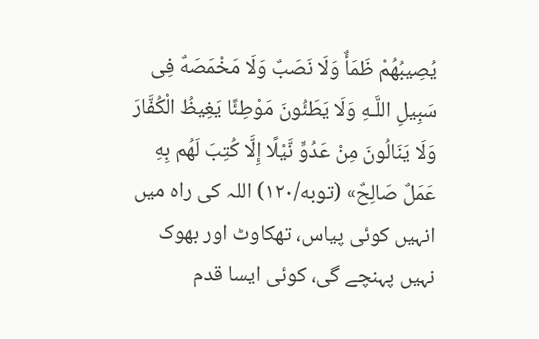یُصِیبُهُمْ ظَمَأٌ وَلَا نَصَبٌ وَلَا مَخْمَصَهٌ فِی سَبِیلِ اللَّـهِ وَلَا یَطَئُونَ مَوْطِئًا یَغِیظُ الْکُفَّارَ وَلَا یَنَالُونَ مِنْ عَدُوٍّ نَّیْلًا إِلَّا کُتِبَ لَهُم بِهِ عَمَلٌ صَالِحٌ» (توبه/۱۲۰) اللہ کی راہ میں انہیں کوئی پیاس، تھکاوٹ اور بھوک نہیں پہنچے گی، کوئی ایسا قدم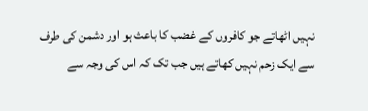نہیں اٹھاتے جو کافروں کے غضب کا باعث ہو اور دشمن کی طرف سے ایک زحم نہیں کھاتے ہیں جب تک کہ اس کی وجہ سے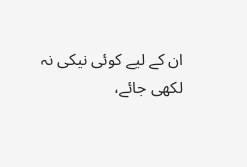ان کے لیے کوئی نیکی نہ لکھی جائے،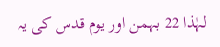لہٰذا 22 بہمن اور یوم قدس کی یہ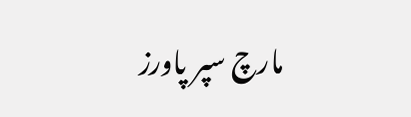مارچ سپر پاورز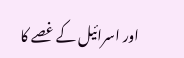اور اسرائیل کے غصے کا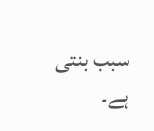سبب بنتی ہے۔